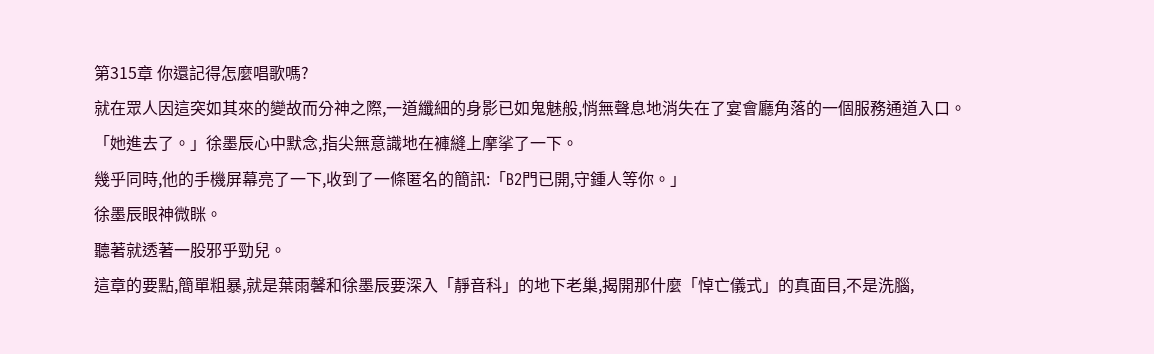第315章 你還記得怎麼唱歌嗎?
就在眾人因這突如其來的變故而分神之際,一道纖細的身影已如鬼魅般,悄無聲息地消失在了宴會廳角落的一個服務通道入口。
「她進去了。」徐墨辰心中默念,指尖無意識地在褲縫上摩挲了一下。
幾乎同時,他的手機屏幕亮了一下,收到了一條匿名的簡訊:「B2門已開,守鍾人等你。」
徐墨辰眼神微眯。
聽著就透著一股邪乎勁兒。
這章的要點,簡單粗暴,就是葉雨馨和徐墨辰要深入「靜音科」的地下老巢,揭開那什麼「悼亡儀式」的真面目,不是洗腦,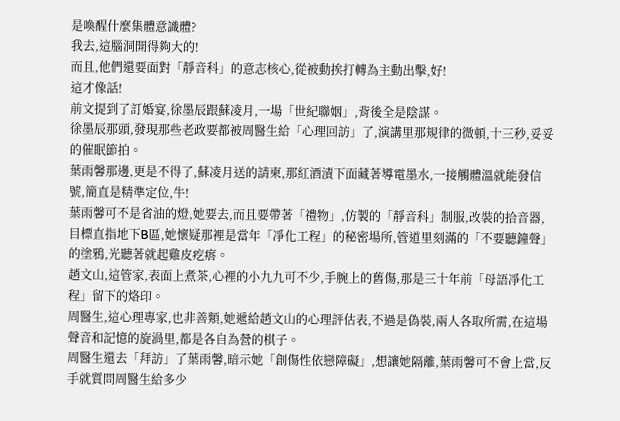是喚醒什麼集體意識體?
我去,這腦洞開得夠大的!
而且,他們還要面對「靜音科」的意志核心,從被動挨打轉為主動出擊,好!
這才像話!
前文提到了訂婚宴,徐墨辰跟蘇凌月,一場「世紀聯姻」,背後全是陰謀。
徐墨辰那頭,發現那些老政要都被周醫生給「心理回訪」了,演講里那規律的微頓,十三秒,妥妥的催眠節拍。
葉雨馨那邊,更是不得了,蘇凌月送的請柬,那紅酒漬下面藏著導電墨水,一接觸體溫就能發信號,簡直是精準定位,牛!
葉雨馨可不是省油的燈,她要去,而且要帶著「禮物」,仿製的「靜音科」制服,改裝的拾音器,目標直指地下B區,她懷疑那裡是當年「凈化工程」的秘密場所,管道里刻滿的「不要聽鐘聲」的塗鴉,光聽著就起雞皮疙瘩。
趙文山,這管家,表面上煮茶,心裡的小九九可不少,手腕上的舊傷,那是三十年前「母語凈化工程」留下的烙印。
周醫生,這心理專家,也非善類,她遞給趙文山的心理評估表,不過是偽裝,兩人各取所需,在這場聲音和記憶的旋渦里,都是各自為營的棋子。
周醫生還去「拜訪」了葉雨馨,暗示她「創傷性依戀障礙」,想讓她隔離,葉雨馨可不會上當,反手就質問周醫生給多少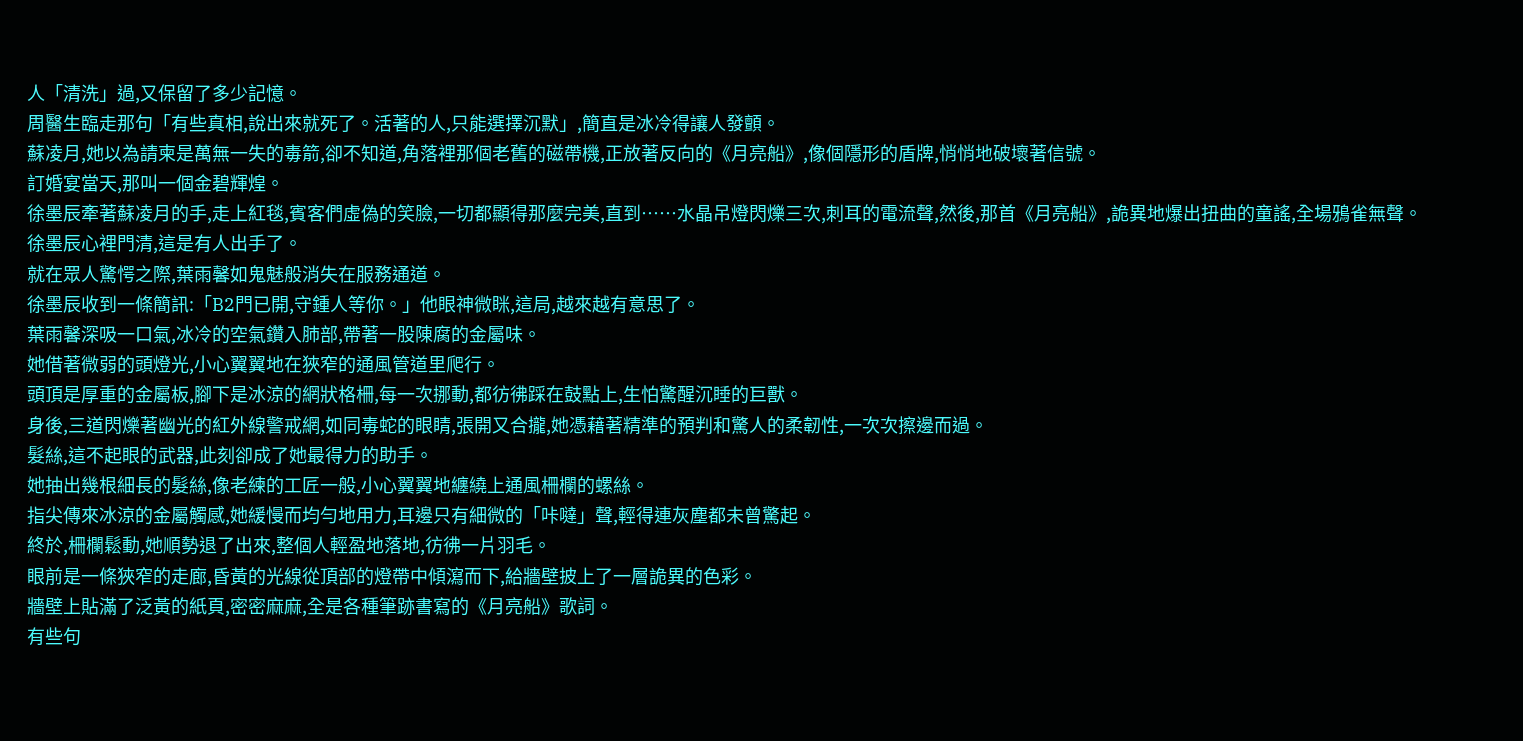人「清洗」過,又保留了多少記憶。
周醫生臨走那句「有些真相,說出來就死了。活著的人,只能選擇沉默」,簡直是冰冷得讓人發顫。
蘇凌月,她以為請柬是萬無一失的毒箭,卻不知道,角落裡那個老舊的磁帶機,正放著反向的《月亮船》,像個隱形的盾牌,悄悄地破壞著信號。
訂婚宴當天,那叫一個金碧輝煌。
徐墨辰牽著蘇凌月的手,走上紅毯,賓客們虛偽的笑臉,一切都顯得那麼完美,直到……水晶吊燈閃爍三次,刺耳的電流聲,然後,那首《月亮船》,詭異地爆出扭曲的童謠,全場鴉雀無聲。
徐墨辰心裡門清,這是有人出手了。
就在眾人驚愕之際,葉雨馨如鬼魅般消失在服務通道。
徐墨辰收到一條簡訊:「B2門已開,守鍾人等你。」他眼神微眯,這局,越來越有意思了。
葉雨馨深吸一口氣,冰冷的空氣鑽入肺部,帶著一股陳腐的金屬味。
她借著微弱的頭燈光,小心翼翼地在狹窄的通風管道里爬行。
頭頂是厚重的金屬板,腳下是冰涼的網狀格柵,每一次挪動,都彷彿踩在鼓點上,生怕驚醒沉睡的巨獸。
身後,三道閃爍著幽光的紅外線警戒網,如同毒蛇的眼睛,張開又合攏,她憑藉著精準的預判和驚人的柔韌性,一次次擦邊而過。
髮絲,這不起眼的武器,此刻卻成了她最得力的助手。
她抽出幾根細長的髮絲,像老練的工匠一般,小心翼翼地纏繞上通風柵欄的螺絲。
指尖傳來冰涼的金屬觸感,她緩慢而均勻地用力,耳邊只有細微的「咔噠」聲,輕得連灰塵都未曾驚起。
終於,柵欄鬆動,她順勢退了出來,整個人輕盈地落地,彷彿一片羽毛。
眼前是一條狹窄的走廊,昏黃的光線從頂部的燈帶中傾瀉而下,給牆壁披上了一層詭異的色彩。
牆壁上貼滿了泛黃的紙頁,密密麻麻,全是各種筆跡書寫的《月亮船》歌詞。
有些句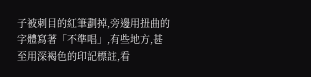子被刺目的紅筆劃掉,旁邊用扭曲的字體寫著「不準唱」,有些地方,甚至用深褐色的印記標註,看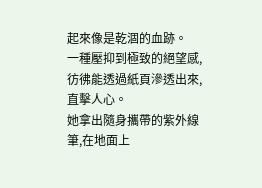起來像是乾涸的血跡。
一種壓抑到極致的絕望感,彷彿能透過紙頁滲透出來,直擊人心。
她拿出隨身攜帶的紫外線筆,在地面上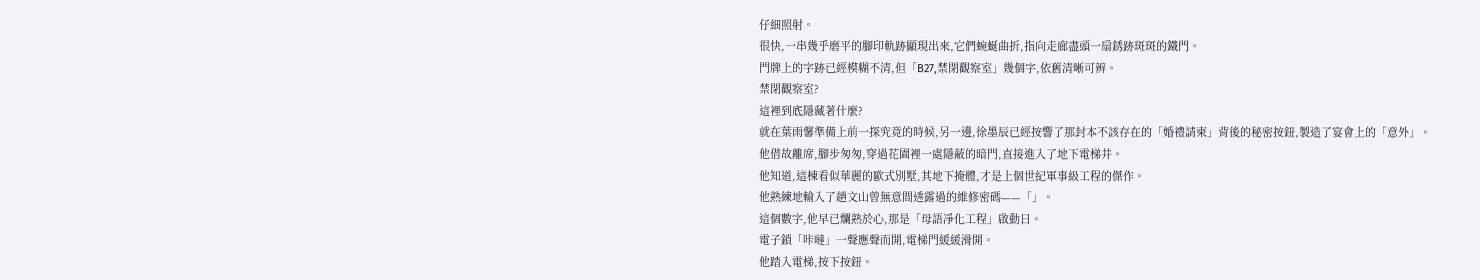仔細照射。
很快,一串幾乎磨平的腳印軌跡顯現出來,它們蜿蜒曲折,指向走廊盡頭一扇銹跡斑斑的鐵門。
門牌上的字跡已經模糊不清,但「B27,禁閉觀察室」幾個字,依舊清晰可辨。
禁閉觀察室?
這裡到底隱藏著什麼?
就在葉雨馨準備上前一探究竟的時候,另一邊,徐墨辰已經按響了那封本不該存在的「婚禮請柬」背後的秘密按鈕,製造了宴會上的「意外」。
他借故離席,腳步匆匆,穿過花園裡一處隱蔽的暗門,直接進入了地下電梯井。
他知道,這棟看似華麗的歐式別墅,其地下掩體,才是上個世紀軍事級工程的傑作。
他熟練地輸入了趙文山曾無意間透露過的維修密碼——「」。
這個數字,他早已爛熟於心,那是「母語凈化工程」啟動日。
電子鎖「咔噠」一聲應聲而開,電梯門緩緩滑開。
他踏入電梯,按下按鈕。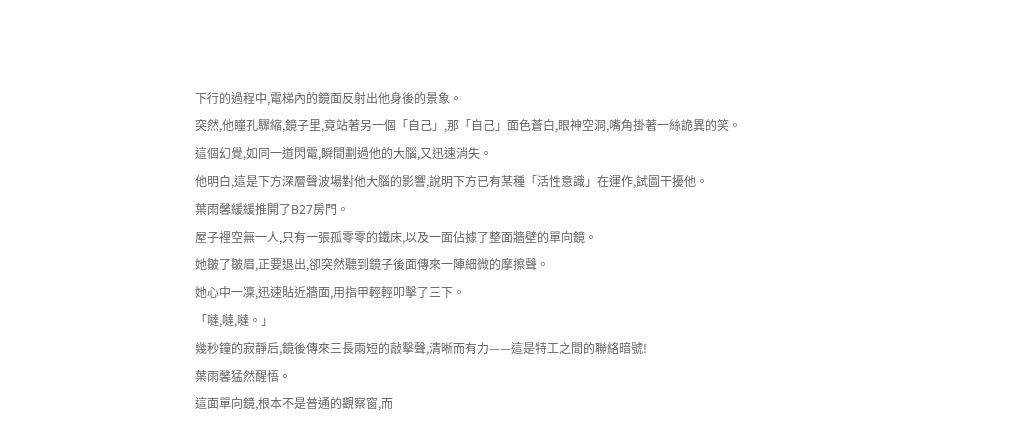下行的過程中,電梯內的鏡面反射出他身後的景象。
突然,他瞳孔驟縮,鏡子里,竟站著另一個「自己」,那「自己」面色蒼白,眼神空洞,嘴角掛著一絲詭異的笑。
這個幻覺,如同一道閃電,瞬間劃過他的大腦,又迅速消失。
他明白,這是下方深層聲波場對他大腦的影響,說明下方已有某種「活性意識」在運作,試圖干擾他。
葉雨馨緩緩推開了B27房門。
屋子裡空無一人,只有一張孤零零的鐵床,以及一面佔據了整面牆壁的單向鏡。
她皺了皺眉,正要退出,卻突然聽到鏡子後面傳來一陣細微的摩擦聲。
她心中一凜,迅速貼近牆面,用指甲輕輕叩擊了三下。
「噠,噠,噠。」
幾秒鐘的寂靜后,鏡後傳來三長兩短的敲擊聲,清晰而有力——這是特工之間的聯絡暗號!
葉雨馨猛然醒悟。
這面單向鏡,根本不是普通的觀察窗,而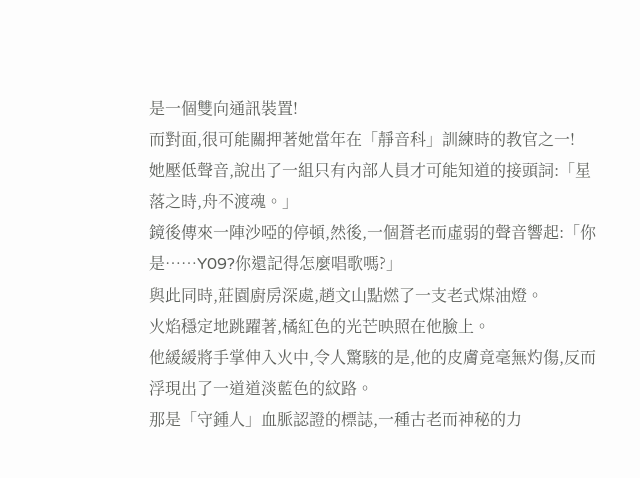是一個雙向通訊裝置!
而對面,很可能關押著她當年在「靜音科」訓練時的教官之一!
她壓低聲音,說出了一組只有內部人員才可能知道的接頭詞:「星落之時,舟不渡魂。」
鏡後傳來一陣沙啞的停頓,然後,一個蒼老而虛弱的聲音響起:「你是……Y09?你還記得怎麼唱歌嗎?」
與此同時,莊園廚房深處,趙文山點燃了一支老式煤油燈。
火焰穩定地跳躍著,橘紅色的光芒映照在他臉上。
他緩緩將手掌伸入火中,令人驚駭的是,他的皮膚竟毫無灼傷,反而浮現出了一道道淡藍色的紋路。
那是「守鍾人」血脈認證的標誌,一種古老而神秘的力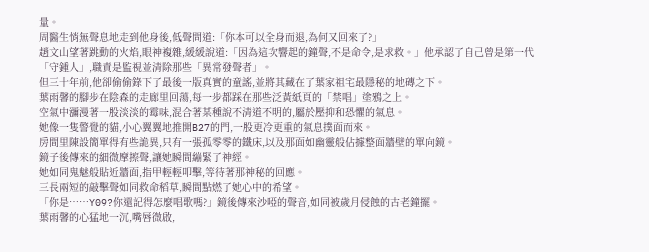量。
周醫生悄無聲息地走到他身後,低聲問道:「你本可以全身而退,為何又回來了?」
趙文山望著跳動的火焰,眼神複雜,緩緩說道:「因為這次響起的鐘聲,不是命令,是求救。」他承認了自己曾是第一代「守鍾人」,職責是監視並清除那些「異常發聲者」。
但三十年前,他卻偷偷錄下了最後一版真實的童謠,並將其藏在了葉家祖宅最隱秘的地磚之下。
葉雨馨的腳步在陰森的走廊里回蕩,每一步都踩在那些泛黃紙頁的「禁唱」塗鴉之上。
空氣中瀰漫著一股淡淡的霉味,混合著某種說不清道不明的,屬於壓抑和恐懼的氣息。
她像一隻警覺的貓,小心翼翼地推開B27的門,一股更冷更重的氣息撲面而來。
房間里陳設簡單得有些詭異,只有一張孤零零的鐵床,以及那面如幽靈般佔據整面牆壁的單向鏡。
鏡子後傳來的細微摩擦聲,讓她瞬間繃緊了神經。
她如同鬼魅般貼近牆面,指甲輕輕叩擊,等待著那神秘的回應。
三長兩短的敲擊聲如同救命稻草,瞬間點燃了她心中的希望。
「你是……Y09?你還記得怎麼唱歌嗎?」鏡後傳來沙啞的聲音,如同被歲月侵蝕的古老鐘擺。
葉雨馨的心猛地一沉,嘴唇微啟,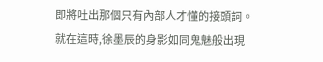即將吐出那個只有內部人才懂的接頭詞。
就在這時,徐墨辰的身影如同鬼魅般出現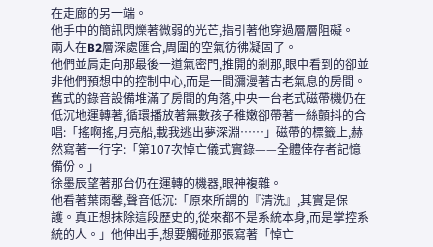在走廊的另一端。
他手中的簡訊閃爍著微弱的光芒,指引著他穿過層層阻礙。
兩人在B2層深處匯合,周圍的空氣彷彿凝固了。
他們並肩走向那最後一道氣密門,推開的剎那,眼中看到的卻並非他們預想中的控制中心,而是一間瀰漫著古老氣息的房間。
舊式的錄音設備堆滿了房間的角落,中央一台老式磁帶機仍在低沉地運轉著,循環播放著無數孩子稚嫩卻帶著一絲顫抖的合唱:「搖啊搖,月亮船,載我逃出夢深淵……」磁帶的標籤上,赫然寫著一行字:「第107次悼亡儀式實錄——全體倖存者記憶備份。」
徐墨辰望著那台仍在運轉的機器,眼神複雜。
他看著葉雨馨,聲音低沉:「原來所謂的『清洗』,其實是保護。真正想抹除這段歷史的,從來都不是系統本身,而是掌控系統的人。」他伸出手,想要觸碰那張寫著「悼亡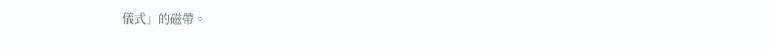儀式」的磁帶。